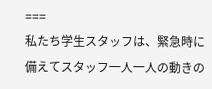===
私たち学生スタッフは、緊急時に備えてスタッフ一人一人の動きの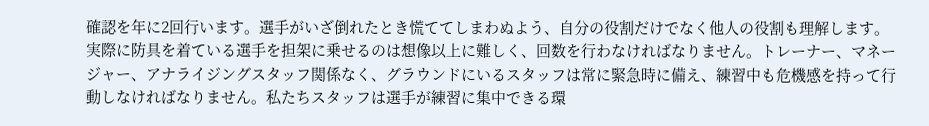確認を年に2回行います。選手がいざ倒れたとき慌ててしまわぬよう、自分の役割だけでなく他人の役割も理解します。実際に防具を着ている選手を担架に乗せるのは想像以上に難しく、回数を行わなければなりません。トレーナー、マネージャー、アナライジングスタッフ関係なく、グラウンドにいるスタッフは常に緊急時に備え、練習中も危機感を持って行動しなければなりません。私たちスタッフは選手が練習に集中できる環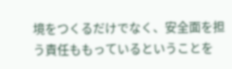境をつくるだけでなく、安全面を担う責任ももっているということを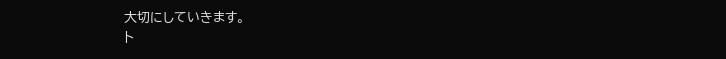大切にしていきます。
ト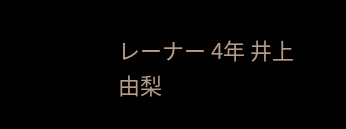レーナー 4年 井上 由梨